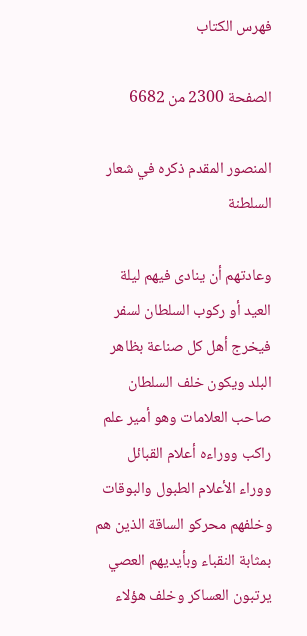فهرس الكتاب

الصفحة 2300 من 6682

المنصور المقدم ذكره في شعار السلطنة

وعادتهم أن ينادى فيهم ليلة العيد أو ركوب السلطان لسفر فيخرج أهل كل صناعة بظاهر البلد ويكون خلف السلطان صاحب العلامات وهو أمير علم راكب ووراءه أعلام القبائل ووراء الأعلام الطبول والبوقات وخلفهم محركو الساقة الذين هم بمثابة النقباء وبأيديهم العصي يرتبون العساكر وخلف هؤلاء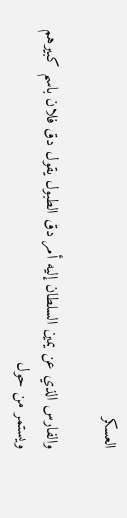العسكر

والفارس الذي عن يمين السلطان إليه أمر دق الطبول يقول دق فلان باسم كبيرهم ويستمر من حول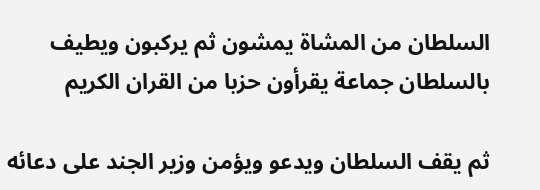السلطان من المشاة يمشون ثم يركبون ويطيف بالسلطان جماعة يقرأون حزبا من القران الكريم

ثم يقف السلطان ويدعو ويؤمن وزير الجند على دعائه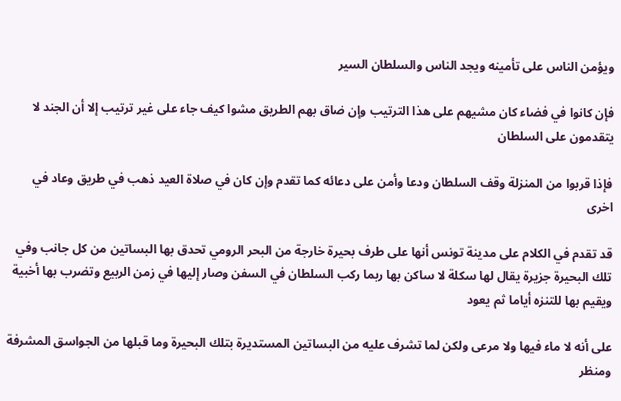ويؤمن الناس على تأمينه ويجد الناس والسلطان السير

فإن كانوا في فضاء كان مشيهم على هذا الترتيب وإن ضاق بهم الطريق مشوا كيف جاء على غير ترتيب إلا أن الجند لا يتقدمون على السلطان

فإذا قربوا من المنزلة وقف السلطان ودعا وأمن على دعائه كما تقدم وإن كان في صلاة العيد ذهب في طريق وعاد في اخرى

قد تقدم في الكلام على مدينة تونس أنها على طرف بحيرة خارجة من البحر الرومي تحدق بها البساتين من كل جانب وفي تلك البحيرة جزيرة يقال لها سكلة لا ساكن بها ربما ركب السلطان في السفن وصار إليها في زمن الربيع وتضرب بها أخبية ويقيم بها للتنزه أياما ثم يعود

على أنه لا ماء فيها ولا مرعى ولكن لما تشرف عليه من البساتين المستديرة بتلك البحيرة وما قبلها من الجواسق المشرفة ومنظر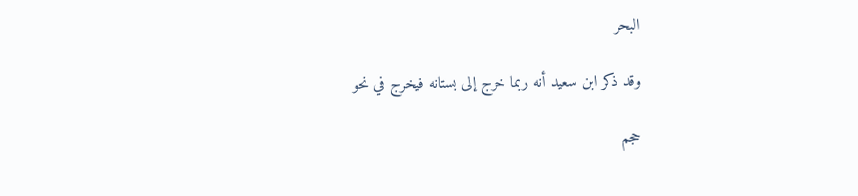البحر

وقد ذكر ابن سعيد أنه ربما خرج إلى بستانه فيخرج في نحو

حجم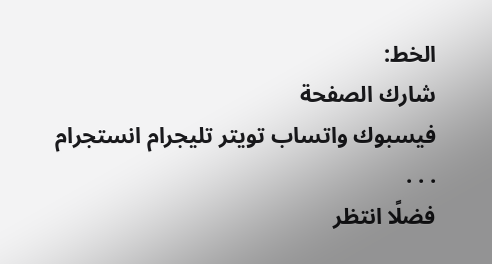الخط:
شارك الصفحة
فيسبوك واتساب تويتر تليجرام انستجرام
. . .
فضلًا انتظر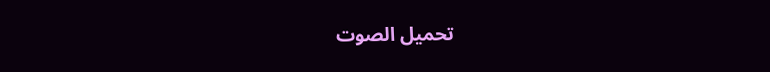تحميل الصوت